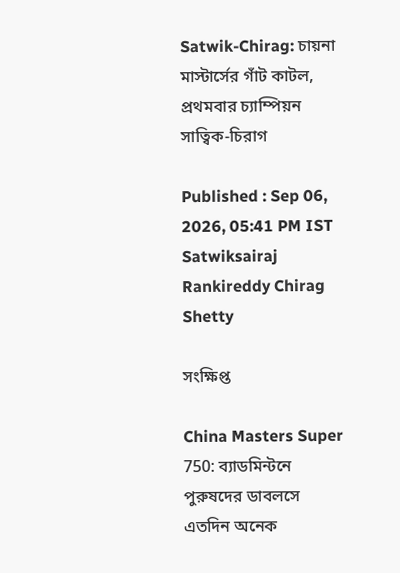Satwik-Chirag: চায়না মাস্টার্সের গাঁট কাটল, প্রথমবার চ্যাম্পিয়ন সাত্বিক-চিরাগ

Published : Sep 06, 2026, 05:41 PM IST
Satwiksairaj Rankireddy Chirag Shetty

সংক্ষিপ্ত

China Masters Super 750: ব্যাডমিন্টনে পুরুষদের ডাবলসে এতদিন অনেক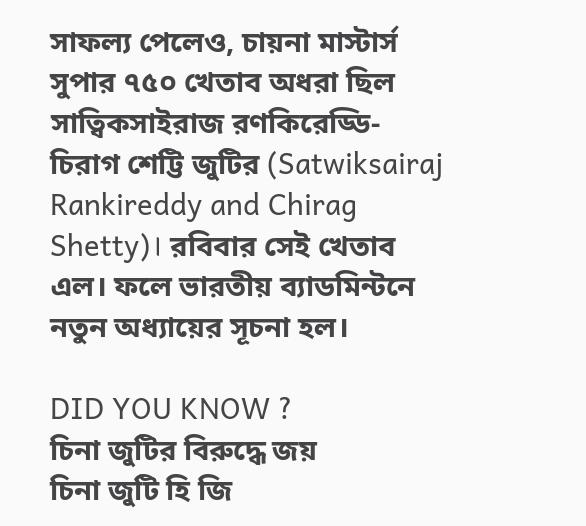সাফল্য পেলেও, চায়না মাস্টার্স সুপার ৭৫০ খেতাব অধরা ছিল সাত্বিকসাইরাজ রণকিরেড্ডি-চিরাগ শেট্টি জুটির (Satwiksairaj Rankireddy and Chirag Shetty)। রবিবার সেই খেতাব এল। ফলে ভারতীয় ব্যাডমিন্টনে নতুন অধ্যায়ের সূচনা হল।

DID YOU KNOW ?
চিনা জুটির বিরুদ্ধে জয়
চিনা জুটি হি জি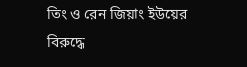তিং ও রেন জিয়াং ইউয়ের বিরুদ্ধে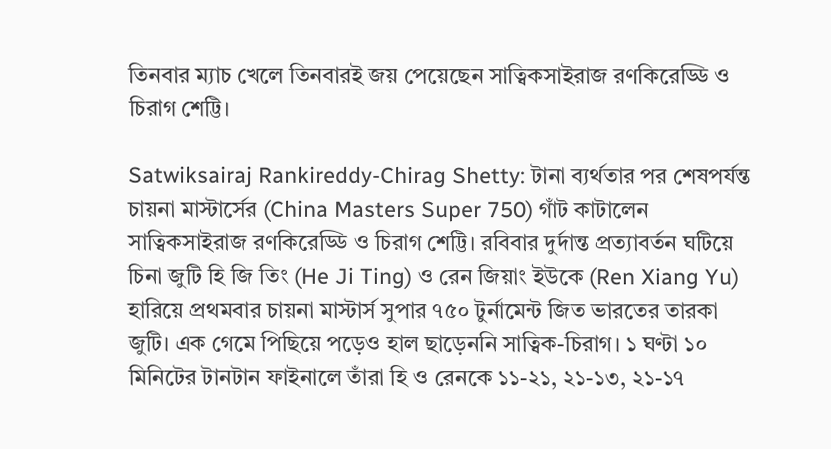তিনবার ম্যাচ খেলে তিনবারই জয় পেয়েছেন সাত্বিকসাইরাজ রণকিরেড্ডি ও চিরাগ শেট্টি।

Satwiksairaj Rankireddy-Chirag Shetty: টানা ব্যর্থতার পর শেষপর্যন্ত চায়না মাস্টার্সের (China Masters Super 750) গাঁট কাটালেন সাত্বিকসাইরাজ রণকিরেড্ডি ও চিরাগ শেট্টি। রবিবার দুর্দান্ত প্রত্যাবর্তন ঘটিয়ে চিনা জুটি হি জি তিং (He Ji Ting) ও রেন জিয়াং ইউকে (Ren Xiang Yu) হারিয়ে প্রথমবার চায়না মাস্টার্স সুপার ৭৫০ টুর্নামেন্ট জিত ভারতের তারকা জুটি। এক গেমে পিছিয়ে পড়েও হাল ছাড়েননি সাত্বিক-চিরাগ। ১ ঘণ্টা ১০ মিনিটের টানটান ফাইনালে তাঁরা হি ও রেনকে ১১-২১, ২১-১৩, ২১-১৭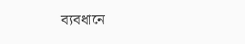ব্যবধানে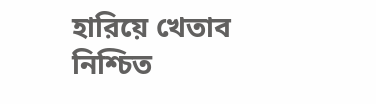হারিয়ে খেতাব নিশ্চিত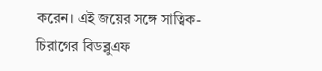করেন। এই জয়ের সঙ্গে সাত্বিক-চিরাগের বিডব্লুএফ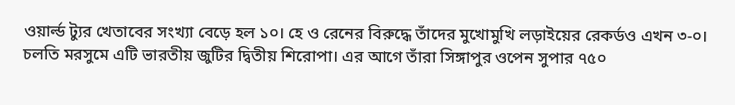ওয়ার্ল্ড ট্যুর খেতাবের সংখ্যা বেড়ে হল ১০। হে ও রেনের বিরুদ্ধে তাঁদের মুখোমুখি লড়াইয়ের রেকর্ডও এখন ৩-০। চলতি মরসুমে এটি ভারতীয় জুটির দ্বিতীয় শিরোপা। এর আগে তাঁরা সিঙ্গাপুর ওপেন সুপার ৭৫০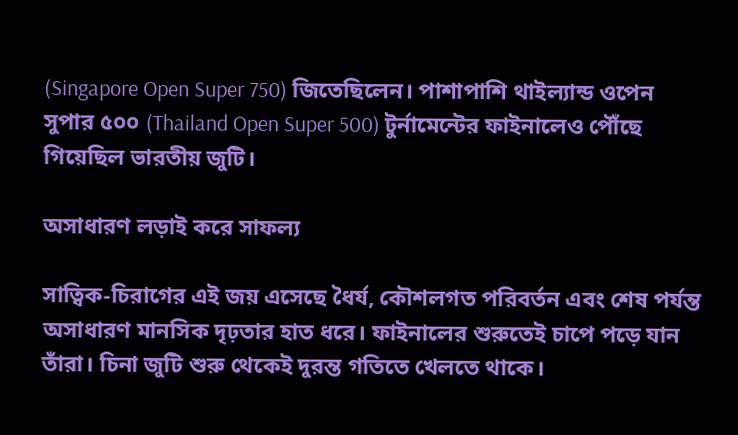(Singapore Open Super 750) জিতেছিলেন। পাশাপাশি থাইল্যান্ড ওপেন সুপার ৫০০ (Thailand Open Super 500) টুর্নামেন্টের ফাইনালেও পৌঁছে গিয়েছিল ভারতীয় জুটি।

অসাধারণ লড়াই করে সাফল্য

সাত্বিক-চিরাগের এই জয় এসেছে ধৈর্য, কৌশলগত পরিবর্তন এবং শেষ পর্যন্ত অসাধারণ মানসিক দৃঢ়তার হাত ধরে। ফাইনালের শুরুতেই চাপে পড়ে যান তাঁরা। চিনা জুটি শুরু থেকেই দুরন্ত গতিতে খেলতে থাকে।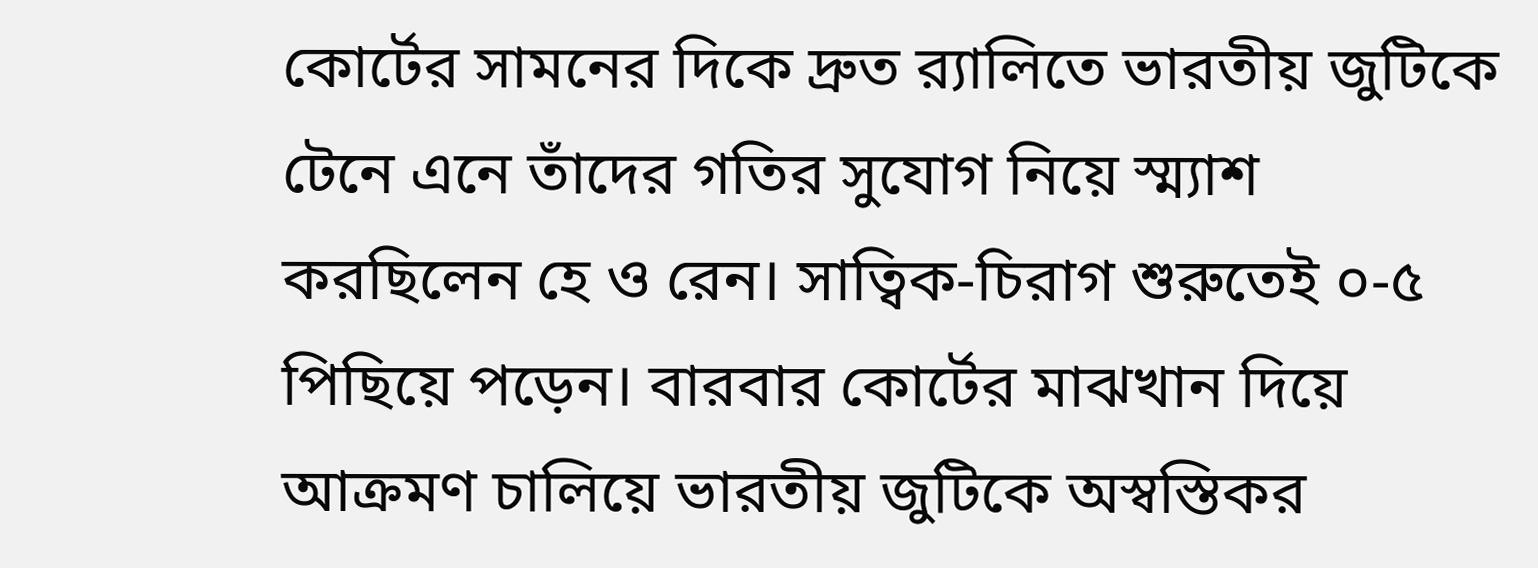কোর্টের সামনের দিকে দ্রুত র‍্যালিতে ভারতীয় জুটিকে টেনে এনে তাঁদের গতির সুযোগ নিয়ে স্ম্যাশ করছিলেন হে ও রেন। সাত্বিক-চিরাগ শুরুতেই ০-৫ পিছিয়ে পড়েন। বারবার কোর্টের মাঝখান দিয়ে আক্রমণ চালিয়ে ভারতীয় জুটিকে অস্বস্তিকর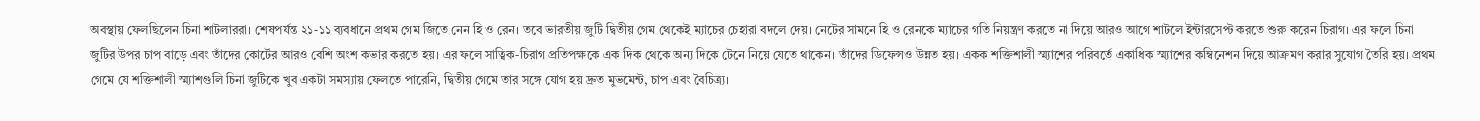অবস্থায় ফেলছিলেন চিনা শাটলাররা। শেষপর্যন্ত ২১-১১ ব্যবধানে প্রথম গেম জিতে নেন হি ও রেন। তবে ভারতীয় জুটি দ্বিতীয় গেম থেকেই ম্যাচের চেহারা বদলে দেয়। নেটের সামনে হি ও রেনকে ম্যাচের গতি নিয়ন্ত্রণ করতে না দিয়ে আরও আগে শাটলে ইন্টারসেপ্ট করতে শুরু করেন চিরাগ। এর ফলে চিনা জুটির উপর চাপ বাড়ে এবং তাঁদের কোর্টের আরও বেশি অংশ কভার করতে হয়। এর ফলে সাত্বিক-চিরাগ প্রতিপক্ষকে এক দিক থেকে অন্য দিকে টেনে নিয়ে যেতে থাকেন। তাঁদের ডিফেন্সও উন্নত হয়। একক শক্তিশালী স্ম্যাশের পরিবর্তে একাধিক স্ম্যাশের কম্বিনেশন দিয়ে আক্রমণ করার সুযোগ তৈরি হয়। প্রথম গেমে যে শক্তিশালী স্ম্যাশগুলি চিনা জুটিকে খুব একটা সমস্যায় ফেলতে পারেনি, দ্বিতীয় গেমে তার সঙ্গে যোগ হয় দ্রুত মুভমেন্ট, চাপ এবং বৈচিত্র্য।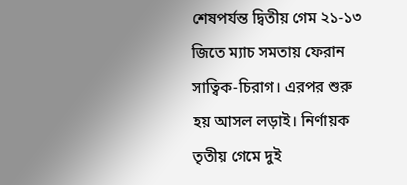শেষপর্যন্ত দ্বিতীয় গেম ২১-১৩ জিতে ম্যাচ সমতায় ফেরান সাত্বিক-চিরাগ। এরপর শুরু হয় আসল লড়াই। নির্ণায়ক তৃতীয় গেমে দুই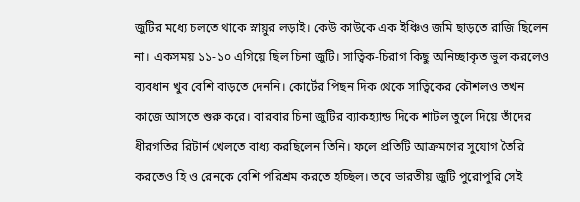জুটির মধ্যে চলতে থাকে স্নায়ুর লড়াই। কেউ কাউকে এক ইঞ্চিও জমি ছাড়তে রাজি ছিলেন না। একসময় ১১-১০ এগিয়ে ছিল চিনা জুটি। সাত্বিক-চিরাগ কিছু অনিচ্ছাকৃত ভুল করলেও ব্যবধান খুব বেশি বাড়তে দেননি। কোর্টের পিছন দিক থেকে সাত্বিকের কৌশলও তখন কাজে আসতে শুরু করে। বারবার চিনা জুটির ব্যাকহ্যান্ড দিকে শাটল তুলে দিয়ে তাঁদের ধীরগতির রিটার্ন খেলতে বাধ্য করছিলেন তিনি। ফলে প্রতিটি আক্রমণের সুযোগ তৈরি করতেও হি ও রেনকে বেশি পরিশ্রম করতে হচ্ছিল। তবে ভারতীয় জুটি পুরোপুরি সেই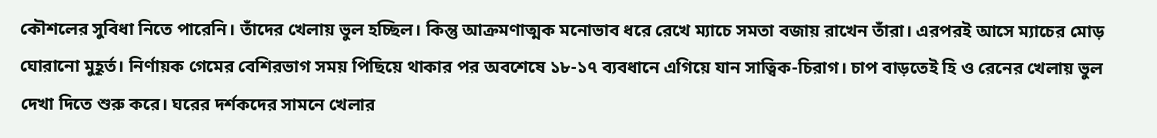কৌশলের সুবিধা নিতে পারেনি। তাঁদের খেলায় ভুল হচ্ছিল। কিন্তু আক্রমণাত্মক মনোভাব ধরে রেখে ম্যাচে সমতা বজায় রাখেন তাঁরা। এরপরই আসে ম্যাচের মোড় ঘোরানো মুহূর্ত। নির্ণায়ক গেমের বেশিরভাগ সময় পিছিয়ে থাকার পর অবশেষে ১৮-১৭ ব্যবধানে এগিয়ে যান সাত্বিক-চিরাগ। চাপ বাড়তেই হি ও রেনের খেলায় ভুল দেখা দিতে শুরু করে। ঘরের দর্শকদের সামনে খেলার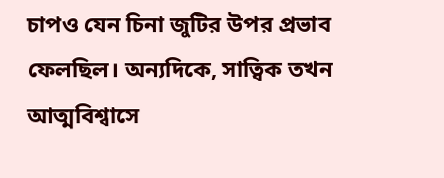চাপও যেন চিনা জুটির উপর প্রভাব ফেলছিল। অন্যদিকে, সাত্বিক তখন আত্মবিশ্বাসে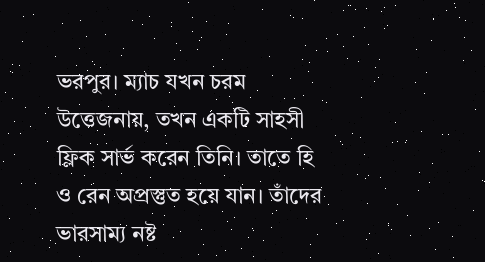ভরপুর। ম্যাচ যখন চরম উত্তেজনায়, তখন একটি সাহসী ফ্লিক সার্ভ করেন তিনি। তাতে হি ও রেন অপ্রস্তুত হয়ে যান। তাঁদের ভারসাম্য নষ্ট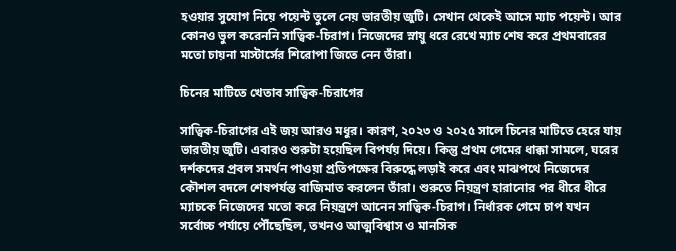হওয়ার সুযোগ নিয়ে পয়েন্ট তুলে নেয় ভারতীয় জুটি। সেখান থেকেই আসে ম্যাচ পয়েন্ট। আর কোনও ভুল করেননি সাত্বিক-চিরাগ। নিজেদের স্নায়ু ধরে রেখে ম্যাচ শেষ করে প্রথমবারের মতো চায়না মাস্টার্সের শিরোপা জিতে নেন তাঁরা।

চিনের মাটিতে খেতাব সাত্বিক-চিরাগের

সাত্বিক-চিরাগের এই জয় আরও মধুর। কারণ, ২০২৩ ও ২০২৫ সালে চিনের মাটিতে হেরে যায় ভারতীয় জুটি। এবারও শুরুটা হয়েছিল বিপর্যয় দিয়ে। কিন্তু প্রথম গেমের ধাক্কা সামলে, ঘরের দর্শকদের প্রবল সমর্থন পাওয়া প্রতিপক্ষের বিরুদ্ধে লড়াই করে এবং মাঝপথে নিজেদের কৌশল বদলে শেষপর্যন্ত বাজিমাত করলেন তাঁরা। শুরুতে নিয়ন্ত্রণ হারানোর পর ধীরে ধীরে ম্যাচকে নিজেদের মতো করে নিয়ন্ত্রণে আনেন সাত্বিক-চিরাগ। নির্ধারক গেমে চাপ যখন সর্বোচ্চ পর্যায়ে পৌঁছেছিল, তখনও আত্মবিশ্বাস ও মানসিক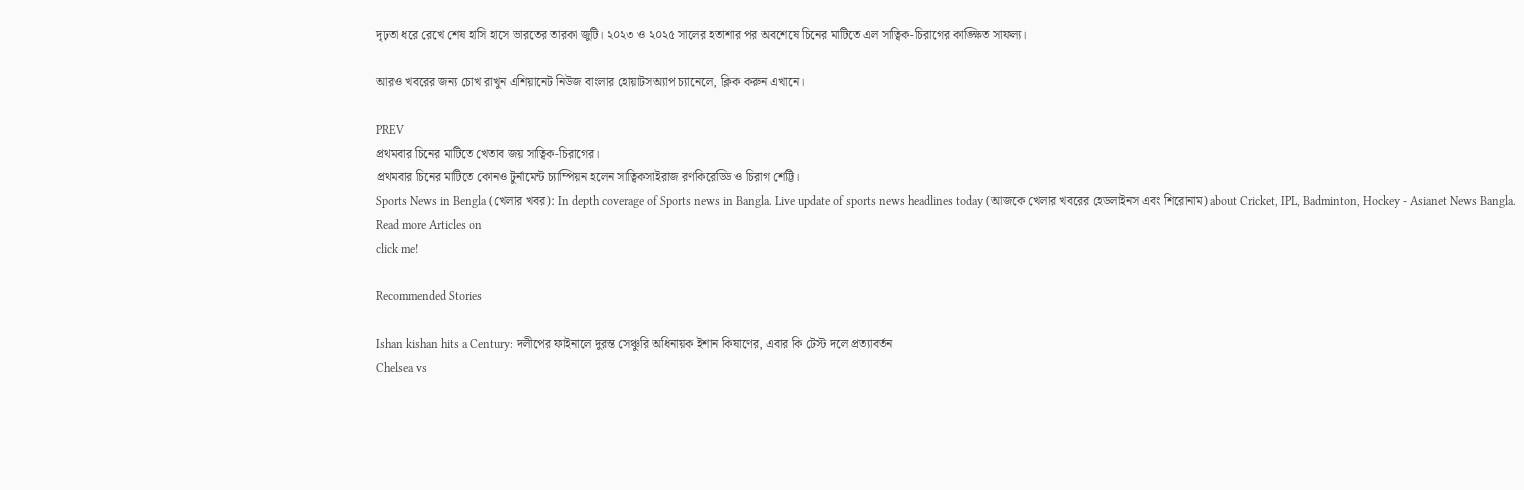দৃঢ়তা ধরে রেখে শেষ হাসি হাসে ভারতের তারকা জুটি। ২০২৩ ও ২০২৫ সালের হতাশার পর অবশেষে চিনের মাটিতে এল সাত্বিক-চিরাগের কাঙ্ক্ষিত সাফল্য।

আরও খবরের জন্য চোখ রাখুন এশিয়ানেট নিউজ বাংলার হোয়াটসঅ্যাপ চ্যানেলে, ক্লিক করুন এখানে।

PREV
প্রথমবার চিনের মাটিতে খেতাব জয় সাত্বিক-চিরাগের।
প্রথমবার চিনের মাটিতে কোনও টুর্নামেন্ট চ্যাম্পিয়ন হলেন সাত্বিকসাইরাজ রণকিরেড্ডি ও চিরাগ শেট্টি।
Sports News in Bengla (খেলার খবর): In depth coverage of Sports news in Bangla. Live update of sports news headlines today (আজকে খেলার খবরের হেডলাইনস এবং শিরোনাম) about Cricket, IPL, Badminton, Hockey - Asianet News Bangla.
Read more Articles on
click me!

Recommended Stories

Ishan kishan hits a Century: দলীপের ফাইনালে দুরন্ত সেঞ্চুরি অধিনায়ক ইশান কিষাণের, এবার কি টেস্ট দলে প্রত্যাবর্তন
Chelsea vs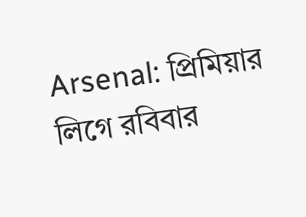Arsenal: প্রিমিয়ার লিগে রবিবার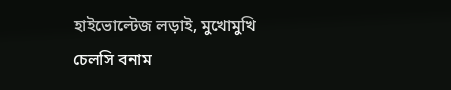হাইভোল্টেজ লড়াই, মুখোমুখি চেলসি বনাম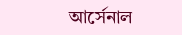আর্সেনাল